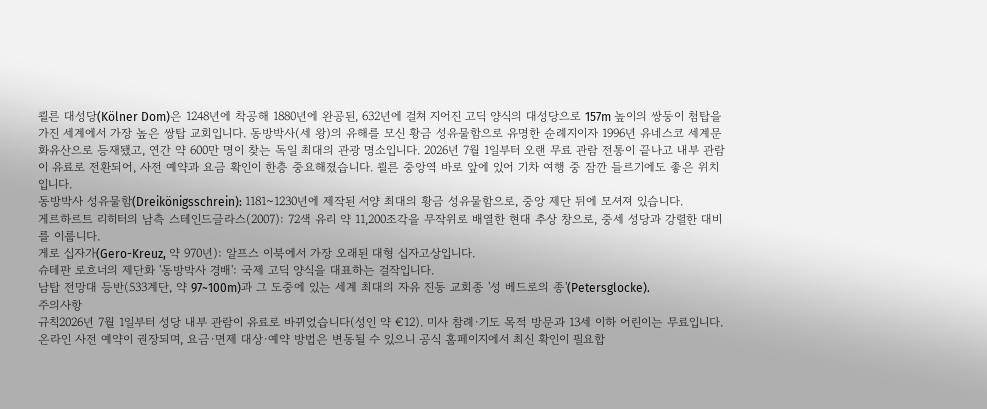쾰른 대성당(Kölner Dom)은 1248년에 착공해 1880년에 완공된, 632년에 걸쳐 지어진 고딕 양식의 대성당으로 157m 높이의 쌍둥이 첨탑을 가진 세계에서 가장 높은 쌍탑 교회입니다. 동방박사(세 왕)의 유해를 모신 황금 성유물함으로 유명한 순례지이자 1996년 유네스코 세계문화유산으로 등재됐고, 연간 약 600만 명이 찾는 독일 최대의 관광 명소입니다. 2026년 7월 1일부터 오랜 무료 관람 전통이 끝나고 내부 관람이 유료로 전환되어, 사전 예약과 요금 확인이 한층 중요해졌습니다. 쾰른 중앙역 바로 앞에 있어 기차 여행 중 잠깐 들르기에도 좋은 위치입니다.
동방박사 성유물함(Dreikönigsschrein): 1181~1230년에 제작된 서양 최대의 황금 성유물함으로, 중앙 제단 뒤에 모셔져 있습니다.
게르하르트 리히터의 남측 스테인드글라스(2007): 72색 유리 약 11,200조각을 무작위로 배열한 현대 추상 창으로, 중세 성당과 강렬한 대비를 이룹니다.
게로 십자가(Gero-Kreuz, 약 970년): 알프스 이북에서 가장 오래된 대형 십자고상입니다.
슈테판 로흐너의 제단화 '동방박사 경배': 국제 고딕 양식을 대표하는 걸작입니다.
남탑 전망대 등반(533계단, 약 97~100m)과 그 도중에 있는 세계 최대의 자유 진동 교회종 '성 베드로의 종'(Petersglocke).
주의사항
규칙2026년 7월 1일부터 성당 내부 관람이 유료로 바뀌었습니다(성인 약 €12). 미사 참례·기도 목적 방문과 13세 이하 어린이는 무료입니다. 온라인 사전 예약이 권장되며, 요금·면제 대상·예약 방법은 변동될 수 있으니 공식 홈페이지에서 최신 확인이 필요합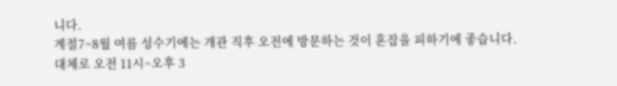니다.
계절7~8월 여름 성수기에는 개관 직후 오전에 방문하는 것이 혼잡을 피하기에 좋습니다. 대체로 오전 11시~오후 3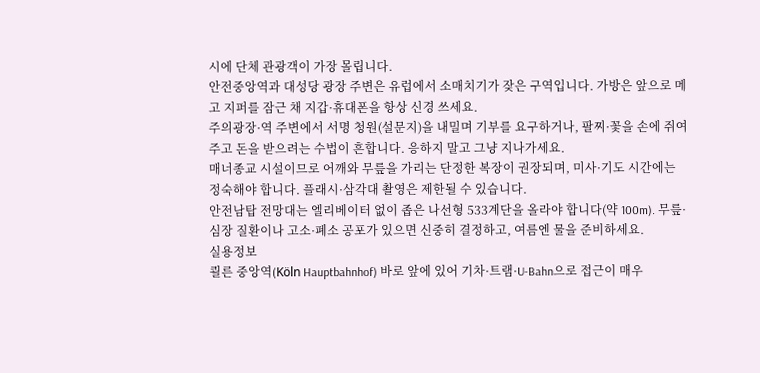시에 단체 관광객이 가장 몰립니다.
안전중앙역과 대성당 광장 주변은 유럽에서 소매치기가 잦은 구역입니다. 가방은 앞으로 메고 지퍼를 잠근 채 지갑·휴대폰을 항상 신경 쓰세요.
주의광장·역 주변에서 서명 청원(설문지)을 내밀며 기부를 요구하거나, 팔찌·꽃을 손에 쥐여주고 돈을 받으려는 수법이 흔합니다. 응하지 말고 그냥 지나가세요.
매너종교 시설이므로 어깨와 무릎을 가리는 단정한 복장이 권장되며, 미사·기도 시간에는 정숙해야 합니다. 플래시·삼각대 촬영은 제한될 수 있습니다.
안전남탑 전망대는 엘리베이터 없이 좁은 나선형 533계단을 올라야 합니다(약 100m). 무릎·심장 질환이나 고소·폐소 공포가 있으면 신중히 결정하고, 여름엔 물을 준비하세요.
실용정보
쾰른 중앙역(Köln Hauptbahnhof) 바로 앞에 있어 기차·트램·U-Bahn으로 접근이 매우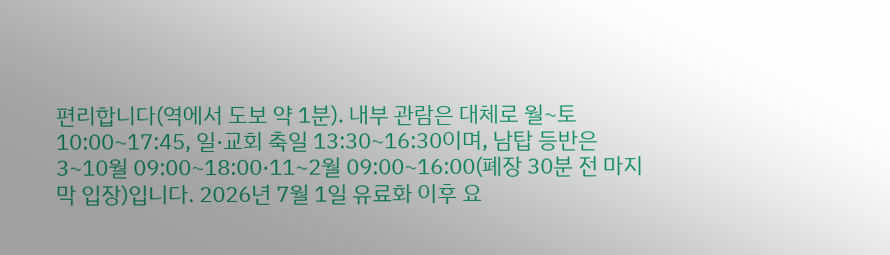편리합니다(역에서 도보 약 1분). 내부 관람은 대체로 월~토 10:00~17:45, 일·교회 축일 13:30~16:30이며, 남탑 등반은 3~10월 09:00~18:00·11~2월 09:00~16:00(폐장 30분 전 마지막 입장)입니다. 2026년 7월 1일 유료화 이후 요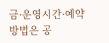금·운영시간·예약 방법은 공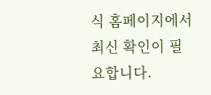식 홈페이지에서 최신 확인이 필요합니다.